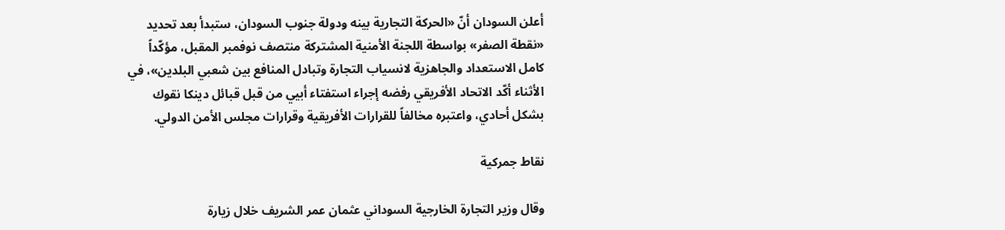أعلن السودان أنّ «الحركة التجارية بينه ودولة جنوب السودان، ستبدأ بعد تحديد «نقطة الصفر» بواسطة اللجنة الأمنية المشتركة منتصف نوفمبر المقبل، مؤكّداً كامل الاستعداد والجاهزية لانسياب التجارة وتبادل المنافع بين شعبي البلدين»، في الأثناء أكّد الاتحاد الأفريقي رفضه إجراء استفتاء أبيي من قبل قبائل دينكا نقوك بشكل أحادي، واعتبره مخالفاً للقرارات الأفريقية وقرارات مجلس الأمن الدولي.

نقاط جمركية

وقال وزير التجارة الخارجية السوداني عثمان عمر الشريف خلال زيارة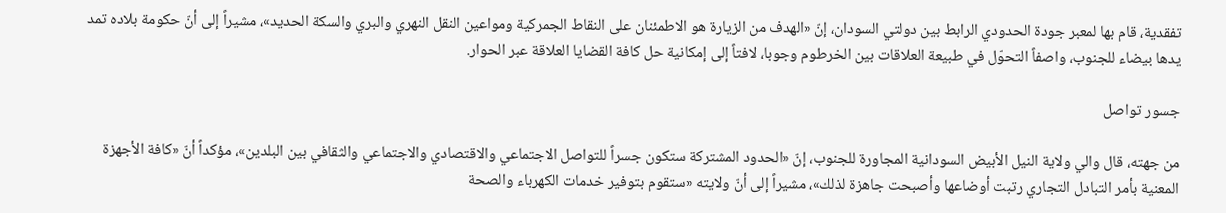تفقدية، قام بها لمعبر جودة الحدودي الرابط بين دولتي السودان، إنّ «الهدف من الزيارة هو الاطمئنان على النقاط الجمركية ومواعين النقل النهري والبري والسكة الحديد»، مشيراً إلى أنّ حكومة بلاده تمد يدها بيضاء للجنوب، واصفاً التحوّل في طبيعة العلاقات بين الخرطوم وجوبا، لافتاً إلى إمكانية حل كافة القضايا العلاقة عبر الحوار.

جسور تواصل

من جهته، قال والي ولاية النيل الأبيض السودانية المجاورة للجنوب، إنّ «الحدود المشتركة ستكون جسراً للتواصل الاجتماعي والاقتصادي والاجتماعي والثقافي بين البلدين»، مؤكداً أنّ «كافة الأجهزة المعنية بأمر التبادل التجاري رتبت أوضاعها وأصبحت جاهزة لذلك»، مشيراً إلى أنّ ولايته «ستقوم بتوفير خدمات الكهرباء والصحة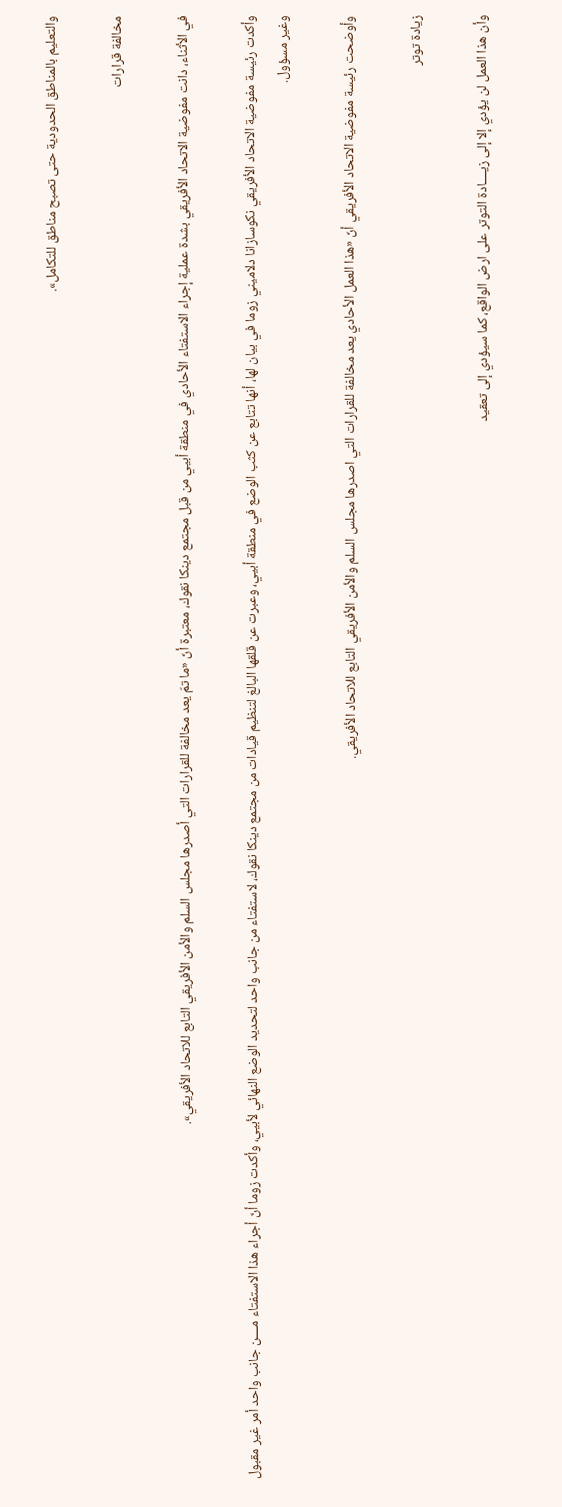والتعليم بالمناطق الحدودية حتى تصبح مناطق للتكامل».

مخالفة قرارات

في الأثناء، دانت مفوضية الاتحاد الأفريقي بشدة عملية إجراء الاستفتاء الأحادي في منطقة أبيي من قبل مجتمع دينكا نقوك، معتبرة أنّ «ما تمّ يعد مخالفة للقرارات التي أصدرها مجلس السلم والأمن الأفريقي التابع للاتحاد الأفريقي».

وأكدت رئيسة مفوضية الاتحاد الأفريقي نكوسازانا دلاميني زوما في بيان لها، أنها تتابع عن كثب الوضع في منطقة أبيي، وعبرت عن قلقها البالغ لتنظيم قيادات من مجتمع دينكا نقوك، لاستفتاء من جانب واحد لتحديد الوضع النهائي لأبيي، وأكدت زوما أنّ أجراء هذا الاستفتاء مــــن جانب واحد أمر غير مقبول وغير مسؤول.

وأوضحت رئيسة مفوضية الاتحاد الأفريقي أنّ «هذا العمل الأحادي يعد مخالفة للقرارات التي اصدرها مجلس السلم والأمن الأفريقي التابع للاتحاد الأفريقي.

زيادة توتر

وأن هذا العمل لن يؤدي إلا إلى زيــــادة التوتر على ارض الواقع، كما سيؤدي إلى تعقيد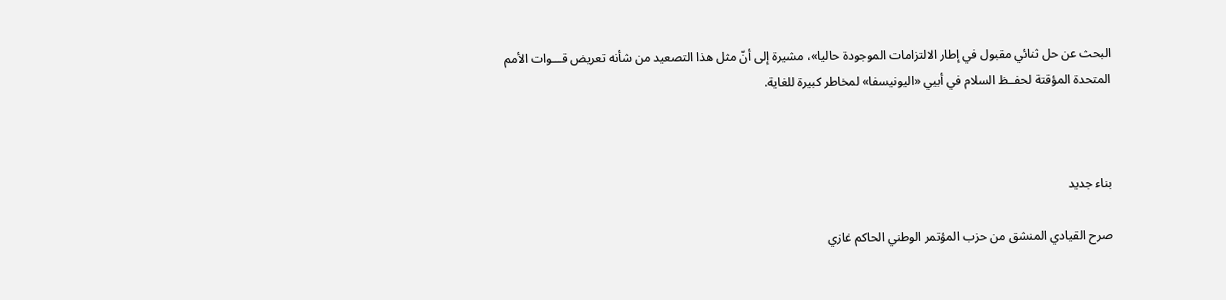البحث عن حل ثنائي مقبول في إطار الالتزامات الموجودة حاليا»، مشيرة إلى أنّ مثل هذا التصعيد من شأنه تعريض قـــوات الأمم المتحدة المؤقتة لحفــظ السلام في أبيي «اليونيسفا» لمخاطر كبيرة للغاية.



بناء جديد

صرح القيادي المنشق من حزب المؤتمر الوطني الحاكم غازي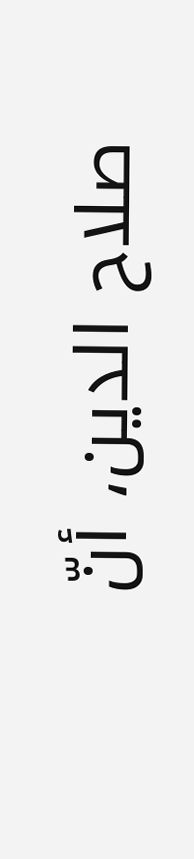صلاح الدين، أنّ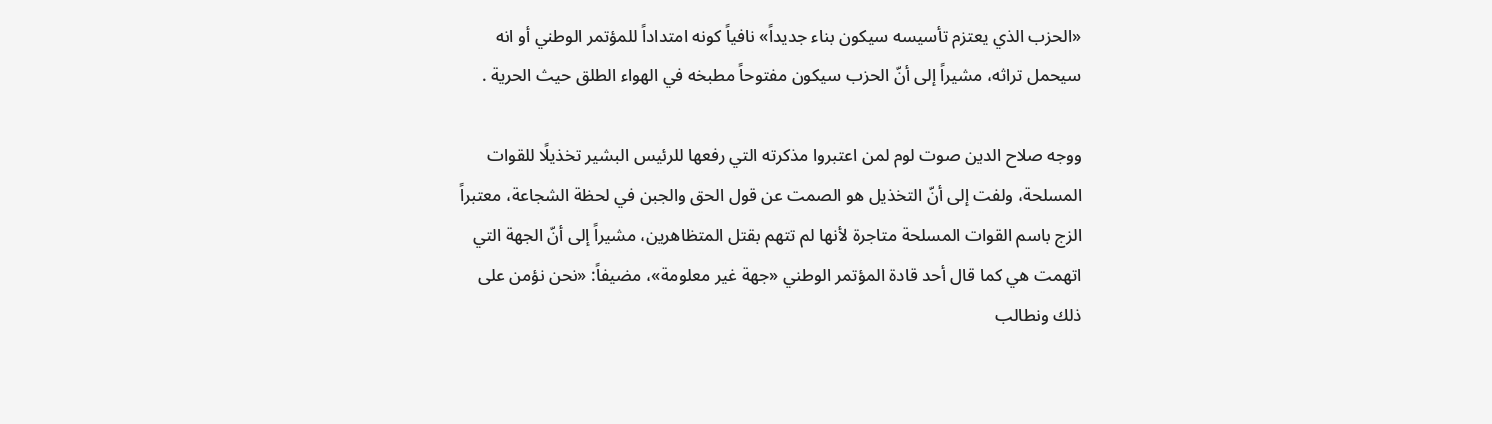«الحزب الذي يعتزم تأسيسه سيكون بناء جديداً» نافياً كونه امتداداً للمؤتمر الوطني أو انه سيحمل تراثه، مشيراً إلى أنّ الحزب سيكون مفتوحاً مطبخه في الهواء الطلق حيث الحرية .

ووجه صلاح الدين صوت لوم لمن اعتبروا مذكرته التي رفعها للرئيس البشير تخذيلًا للقوات المسلحة، ولفت إلى أنّ التخذيل هو الصمت عن قول الحق والجبن في لحظة الشجاعة، معتبراً الزج باسم القوات المسلحة متاجرة لأنها لم تتهم بقتل المتظاهرين، مشيراً إلى أنّ الجهة التي اتهمت هي كما قال أحد قادة المؤتمر الوطني «جهة غير معلومة»، مضيفاً: «نحن نؤمن على ذلك ونطالب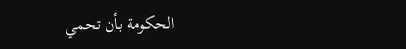الحكومة بأن تحمي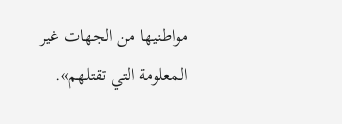مواطنيها من الجهات غير المعلومة التي تقتلهم».